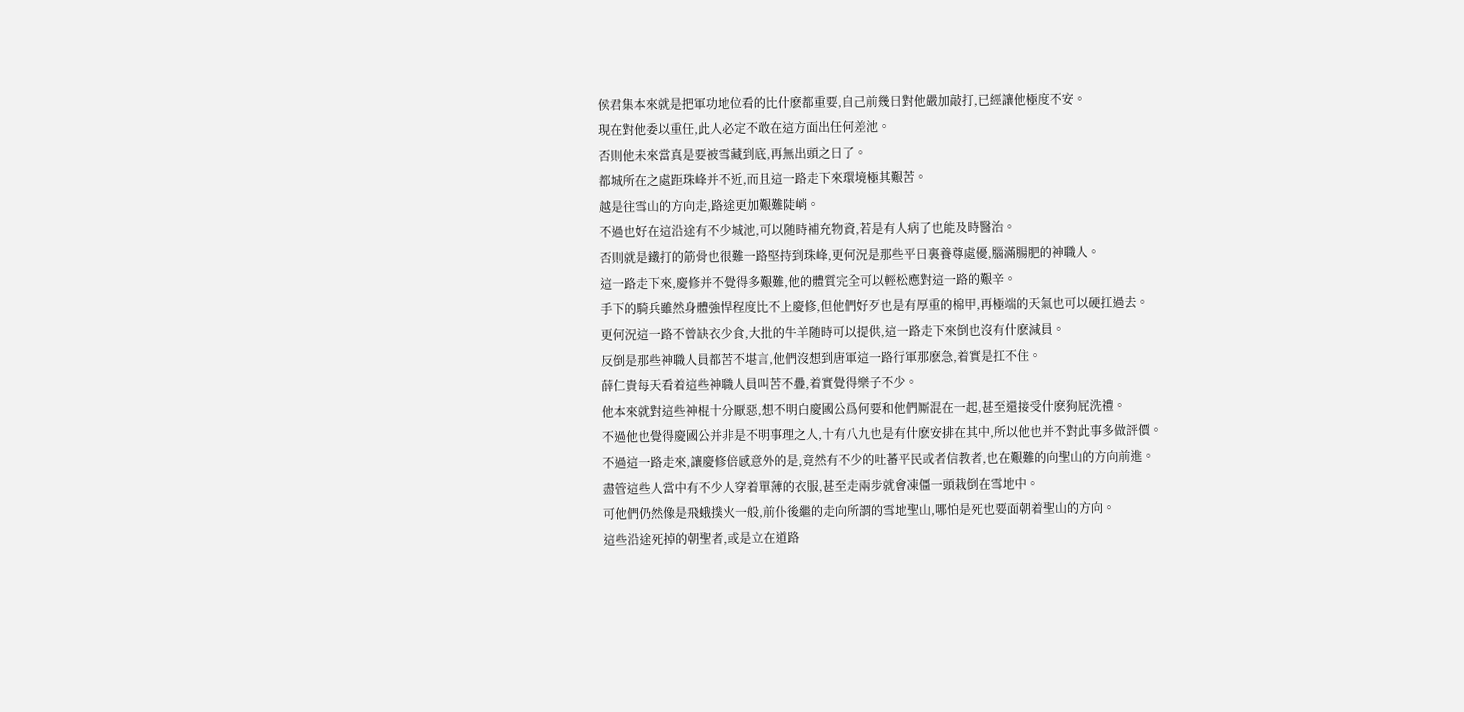侯君集本來就是把軍功地位看的比什麽都重要,自己前幾日對他嚴加敲打,已經讓他極度不安。
現在對他委以重任,此人必定不敢在這方面出任何差池。
否則他未來當真是要被雪藏到底,再無出頭之日了。
都城所在之處距珠峰并不近,而且這一路走下來環境極其艱苦。
越是往雪山的方向走,路途更加艱難陡峭。
不過也好在這沿途有不少城池,可以随時補充物資,若是有人病了也能及時醫治。
否則就是鐵打的筋骨也很難一路堅持到珠峰,更何況是那些平日裏養尊處優,腦滿腸肥的神職人。
這一路走下來,慶修并不覺得多艱難,他的體質完全可以輕松應對這一路的艱辛。
手下的騎兵雖然身體強悍程度比不上慶修,但他們好歹也是有厚重的棉甲,再極端的天氣也可以硬扛過去。
更何況這一路不曾缺衣少食,大批的牛羊随時可以提供,這一路走下來倒也沒有什麽減員。
反倒是那些神職人員都苦不堪言,他們沒想到唐軍這一路行軍那麽急,着實是扛不住。
薛仁貴每天看着這些神職人員叫苦不疊,着實覺得樂子不少。
他本來就對這些神棍十分厭惡,想不明白慶國公爲何要和他們厮混在一起,甚至還接受什麽狗屁洗禮。
不過他也覺得慶國公并非是不明事理之人,十有八九也是有什麽安排在其中,所以他也并不對此事多做評價。
不過這一路走來,讓慶修倍感意外的是,竟然有不少的吐蕃平民或者信教者,也在艱難的向聖山的方向前進。
盡管這些人當中有不少人穿着單薄的衣服,甚至走兩步就會凍僵一頭栽倒在雪地中。
可他們仍然像是飛蛾撲火一般,前仆後繼的走向所謂的雪地聖山,哪怕是死也要面朝着聖山的方向。
這些沿途死掉的朝聖者,或是立在道路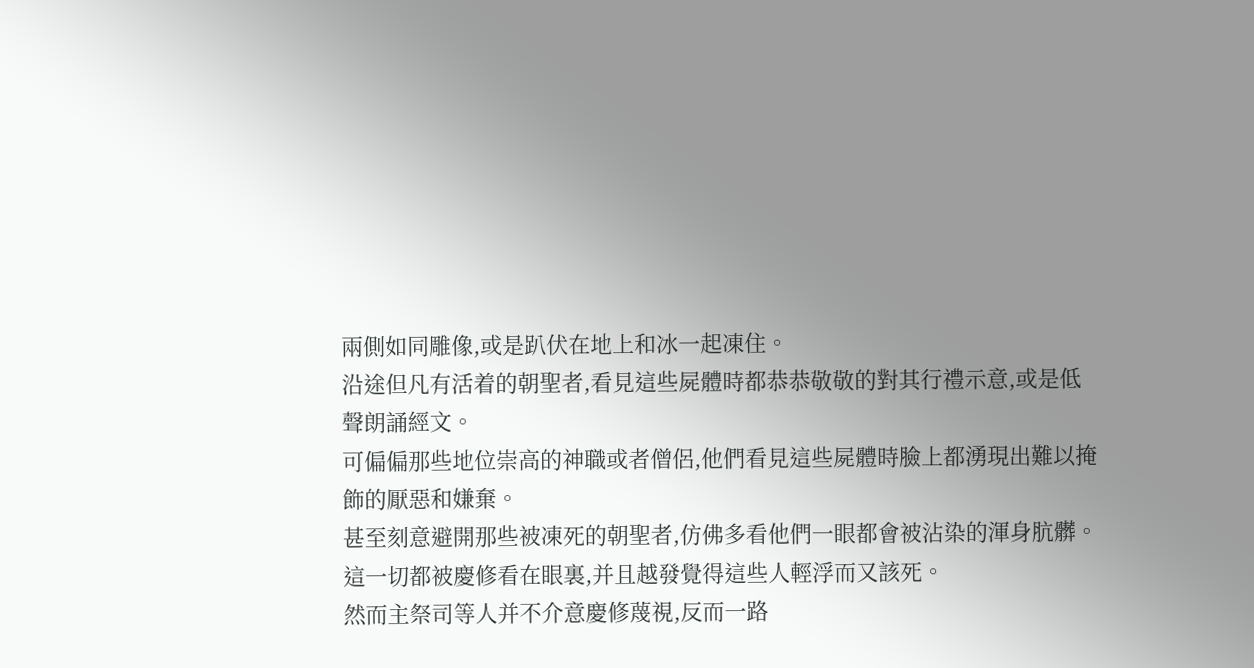兩側如同雕像,或是趴伏在地上和冰一起凍住。
沿途但凡有活着的朝聖者,看見這些屍體時都恭恭敬敬的對其行禮示意,或是低聲朗誦經文。
可偏偏那些地位崇高的神職或者僧侶,他們看見這些屍體時臉上都湧現出難以掩飾的厭惡和嫌棄。
甚至刻意避開那些被凍死的朝聖者,仿佛多看他們一眼都會被沾染的渾身肮髒。
這一切都被慶修看在眼裏,并且越發覺得這些人輕浮而又該死。
然而主祭司等人并不介意慶修蔑視,反而一路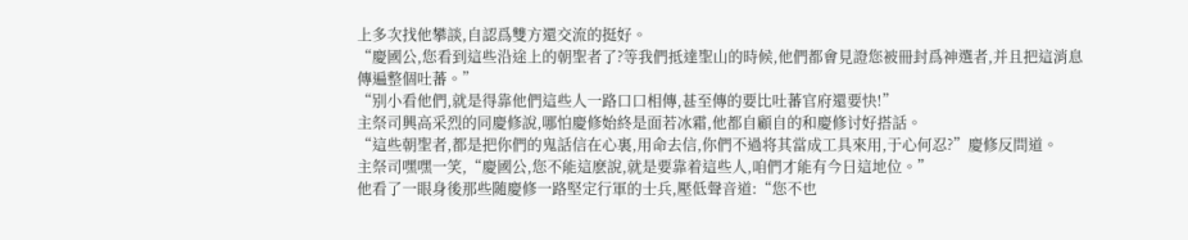上多次找他攀談,自認爲雙方還交流的挺好。
“慶國公,您看到這些沿途上的朝聖者了?等我們抵達聖山的時候,他們都會見證您被冊封爲神選者,并且把這消息傳遍整個吐蕃。”
“别小看他們,就是得靠他們這些人一路口口相傳,甚至傳的要比吐蕃官府還要快!”
主祭司興高采烈的同慶修說,哪怕慶修始終是面若冰霜,他都自顧自的和慶修讨好搭話。
“這些朝聖者,都是把你們的鬼話信在心裏,用命去信,你們不過将其當成工具來用,于心何忍?”慶修反問道。
主祭司嘿嘿一笑,“慶國公,您不能這麽說,就是要靠着這些人,咱們才能有今日這地位。”
他看了一眼身後那些随慶修一路堅定行軍的士兵,壓低聲音道:“您不也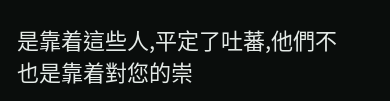是靠着這些人,平定了吐蕃,他們不也是靠着對您的崇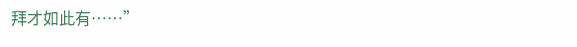拜才如此有……”